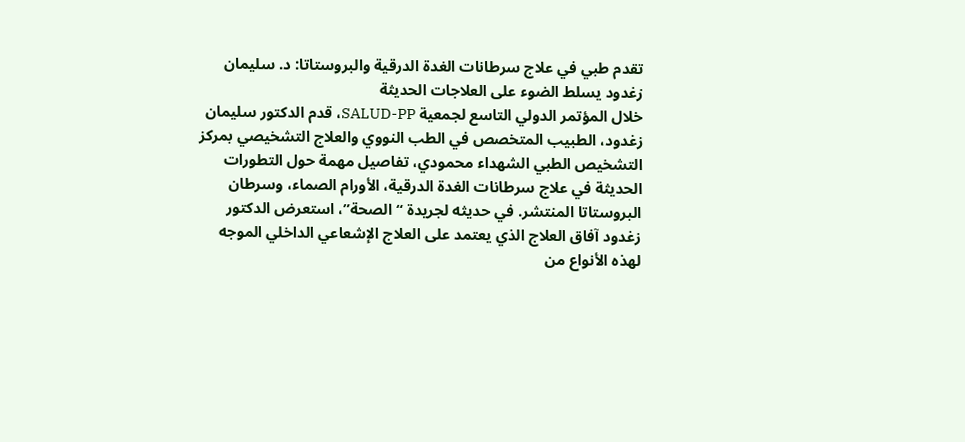تقدم طبي في علاج سرطانات الغدة الدرقية والبروستاتا: د. سليمان زغدود يسلط الضوء على العلاجات الحديثة
خلال المؤتمر الدولي التاسع لجمعية SALUD-PP، قدم الدكتور سليمان زغدود، الطبيب المتخصص في الطب النووي والعلاج التشخيصي بمركز التشخيص الطبي الشهداء محمودي، تفاصيل مهمة حول التطورات الحديثة في علاج سرطانات الغدة الدرقية، الأورام الصماء، وسرطان البروستاتا المنتشر. في حديثه لجريدة “الصحة”، استعرض الدكتور زغدود آفاق العلاج الذي يعتمد على العلاج الإشعاعي الداخلي الموجه لهذه الأنواع من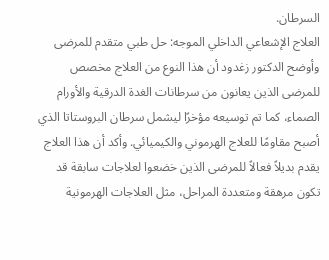السرطان.
العلاج الإشعاعي الداخلي الموجه: حل طبي متقدم للمرضى
وأوضح الدكتور زغدود أن هذا النوع من العلاج مخصص للمرضى الذين يعانون من سرطانات الغدة الدرقية والأورام الصماء، كما تم توسيعه مؤخرًا ليشمل سرطان البروستاتا الذي أصبح مقاومًا للعلاج الهرموني والكيميائي. وأكد أن هذا العلاج يقدم بديلاً فعالاً للمرضى الذين خضعوا لعلاجات سابقة قد تكون مرهقة ومتعددة المراحل، مثل العلاجات الهرمونية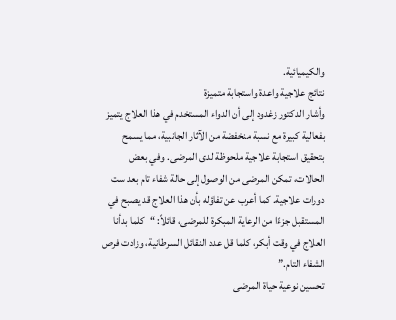والكيميائية.
نتائج علاجية واعدة واستجابة متميزة
وأشار الدكتور زغدود إلى أن الدواء المستخدم في هذا العلاج يتميز بفعالية كبيرة مع نسبة منخفضة من الآثار الجانبية، مما يسمح بتحقيق استجابة علاجية ملحوظة لدى المرضى. وفي بعض الحالات، تمكن المرضى من الوصول إلى حالة شفاء تام بعد ست دورات علاجية. كما أعرب عن تفاؤله بأن هذا العلاج قد يصبح في المستقبل جزءًا من الرعاية المبكرة للمرضى، قائلاً: “كلما بدأنا العلاج في وقت أبكر، كلما قل عدد النقائل السرطانية، وزادت فرص الشفاء التام.”
تحسين نوعية حياة المرضى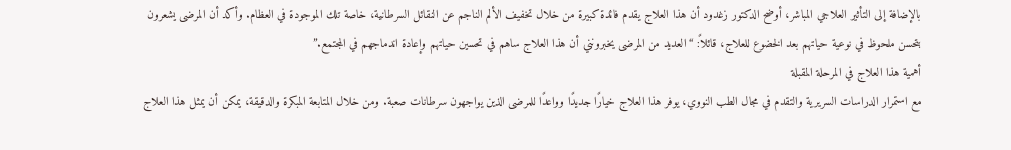بالإضافة إلى التأثير العلاجي المباشر، أوضح الدكتور زغدود أن هذا العلاج يقدم فائدة كبيرة من خلال تخفيف الألم الناجم عن النقائل السرطانية، خاصة تلك الموجودة في العظام. وأكد أن المرضى يشعرون بتحسن ملحوظ في نوعية حياتهم بعد الخضوع للعلاج، قائلاً: “العديد من المرضى يخبرونني أن هذا العلاج ساهم في تحسين حياتهم وإعادة اندماجهم في المجتمع.”
أهمية هذا العلاج في المرحلة المقبلة
مع استمرار الدراسات السريرية والتقدم في مجال الطب النووي، يوفر هذا العلاج خيارًا جديدًا وواعدًا للمرضى الذين يواجهون سرطانات صعبة. ومن خلال المتابعة المبكرة والدقيقة، يمكن أن يمثل هذا العلاج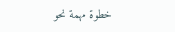خطوة مهمة نحو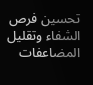تحسين فرص الشفاء وتقليل المضاعفات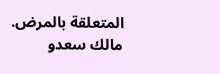المتعلقة بالمرض.
مالك سعدو